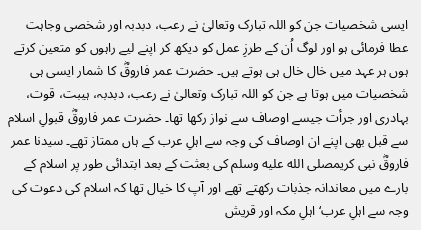ایسی شخصیات جن کو اللہ تبارک وتعالیٰ نے رعب، دبدبہ اور شخصی وجاہت عطا فرمائی ہو اور لوگ اُن کے طرزِ عمل کو دیکھ کر اپنے لیے راہوں کو متعین کرتے ہوں ہر عہد میں خال خال ہی ہوتے ہیں۔ حضرت عمر فاروقؓ کا شمار ایسی ہی شخصیات میں ہوتا ہے جن کو اللہ تبارک وتعالیٰ نے رعب، دبدبہ، ہیبت، قوت، بہادری اور جرأت جیسے اوصاف سے نواز رکھا تھا۔ حضرت عمر فاروقؓ قبولِ اسلام سے قبل بھی اپنے ان اوصاف کی وجہ سے اہلِ عرب کے ہاں ممتاز تھے۔ سیدنا عمر فاروقؓ نبی کریمصلى الله عليه وسلم کی بعثت کے بعد ابتدائی طور پر اسلام کے بارے میں معاندانہ جذبات رکھتے تھے اور آپ کا خیال تھا کہ اسلام کی دعوت کی وجہ سے اہلِ عرب‘ اہلِ مکہ اور قریش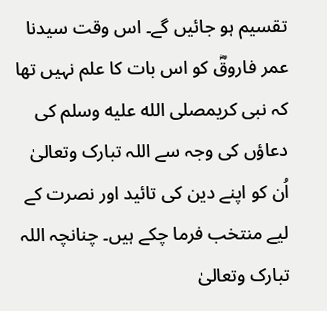تقسیم ہو جائیں گے۔ اس وقت سیدنا عمر فاروقؓ کو اس بات کا علم نہیں تھا کہ نبی کریمصلى الله عليه وسلم کی دعاؤں کی وجہ سے اللہ تبارک وتعالیٰ اُن کو اپنے دین کی تائید اور نصرت کے لیے منتخب فرما چکے ہیں۔ چنانچہ اللہ تبارک وتعالیٰ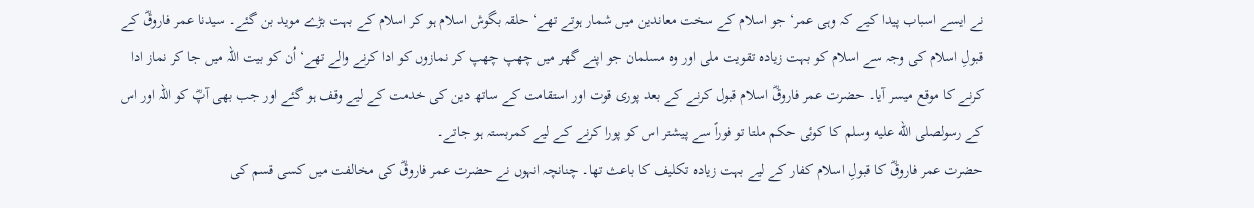نے ایسے اسباب پیدا کیے کہ وہی عمر‘ جو اسلام کے سخت معاندین میں شمار ہوتے تھے‘ حلقہ بگوش اسلام ہو کر اسلام کے بہت بڑے موید بن گئے۔ سیدنا عمر فاروقؓ کے قبولِ اسلام کی وجہ سے اسلام کو بہت زیادہ تقویت ملی اور وہ مسلمان جو اپنے گھر میں چھپ چھپ کر نمازوں کو ادا کرنے والے تھے‘ اُن کو بیت اللہ میں جا کر نماز ادا کرنے کا موقع میسر آیا۔ حضرت عمر فاروقؓ اسلام قبول کرنے کے بعد پوری قوت اور استقامت کے ساتھ دین کی خدمت کے لیے وقف ہو گئے اور جب بھی آپؓ کو اللہ اور اس کے رسولصلى الله عليه وسلم کا کوئی حکم ملتا تو فوراً سے پیشتر اس کو پورا کرنے کے لیے کمربستہ ہو جاتے۔
حضرت عمر فاروقؓ کا قبولِ اسلام کفار کے لیے بہت زیادہ تکلیف کا باعث تھا۔ چنانچہ انہوں نے حضرت عمر فاروقؓ کی مخالفت میں کسی قسم کی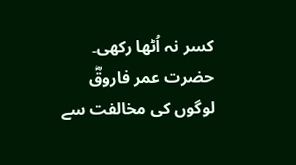کسر نہ اُٹھا رکھی۔ حضرت عمر فاروقؓ لوگوں کی مخالفت سے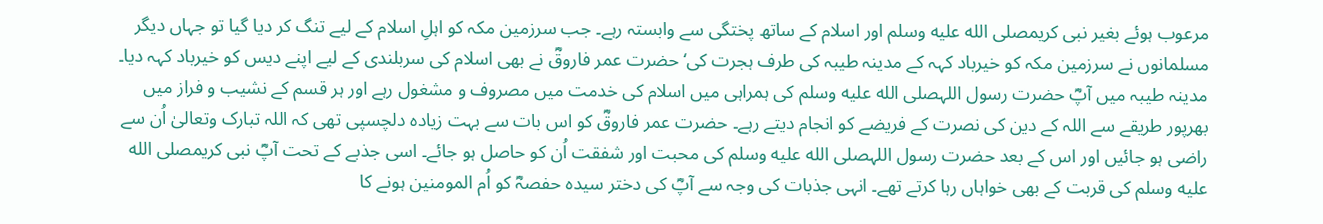مرعوب ہوئے بغیر نبی کریمصلى الله عليه وسلم اور اسلام کے ساتھ پختگی سے وابستہ رہے۔ جب سرزمین مکہ کو اہلِ اسلام کے لیے تنگ کر دیا گیا تو جہاں دیگر مسلمانوں نے سرزمین مکہ کو خیرباد کہہ کے مدینہ طیبہ کی طرف ہجرت کی‘ حضرت عمر فاروقؓ نے بھی اسلام کی سربلندی کے لیے اپنے دیس کو خیرباد کہہ دیا۔ مدینہ طیبہ میں آپؓ حضرت رسول اللہصلى الله عليه وسلم کی ہمراہی میں اسلام کی خدمت میں مصروف و مشغول رہے اور ہر قسم کے نشیب و فراز میں بھرپور طریقے سے اللہ کے دین کی نصرت کے فریضے کو انجام دیتے رہے۔ حضرت عمر فاروقؓ کو اس بات سے بہت زیادہ دلچسپی تھی کہ اللہ تبارک وتعالیٰ اُن سے راضی ہو جائیں اور اس کے بعد حضرت رسول اللہصلى الله عليه وسلم کی محبت اور شفقت اُن کو حاصل ہو جائے۔ اسی جذبے کے تحت آپؓ نبی کریمصلى الله عليه وسلم کی قربت کے بھی خواہاں رہا کرتے تھے۔ انہی جذبات کی وجہ سے آپؓ کی دختر سیدہ حفصہؓ کو اُم المومنین ہونے کا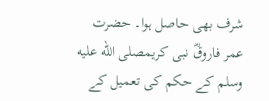شرف بھی حاصل ہوا۔ حضرت عمر فاروقؓ نبی کریمصلى الله عليه وسلم کے حکم کی تعمیل کے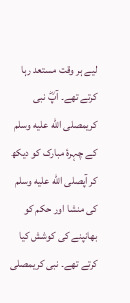لیے ہر وقت مستعد رہا کرتے تھے۔ آپؓ نبی کریمصلى الله عليه وسلم کے چہرۂ مبارک کو دیکھ کر آپصلى الله عليه وسلم کی منشا اور حکم کو بھانپنے کی کوشش کیا کرتے تھے۔ نبی کریمصلى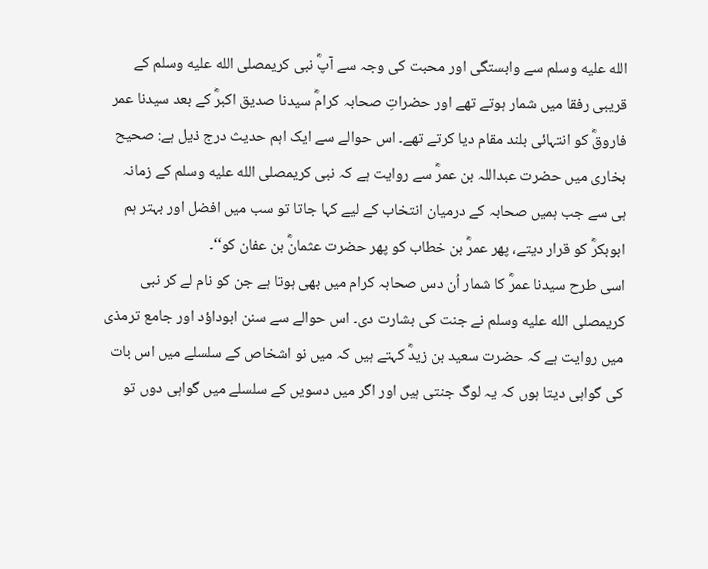الله عليه وسلم سے وابستگی اور محبت کی وجہ سے آپؓ نبی کریمصلى الله عليه وسلم کے قریبی رفقا میں شمار ہوتے تھے اور حضراتِ صحابہ کرامؓ سیدنا صدیق اکبرؓ کے بعد سیدنا عمر فاروقؓ کو انتہائی بلند مقام دیا کرتے تھے۔ اس حوالے سے ایک اہم حدیث درج ذیل ہے: صحیح بخاری میں حضرت عبداللہ بن عمرؓ سے روایت ہے کہ نبی کریمصلى الله عليه وسلم کے زمانہ ہی سے جب ہمیں صحابہ کے درمیان انتخاب کے لیے کہا جاتا تو سب میں افضل اور بہتر ہم ابوبکرؓ کو قرار دیتے، پھر عمرؓ بن خطاب کو پھر حضرت عثمانؓ بن عفان کو‘‘۔
اسی طرح سیدنا عمرؓ کا شمار اُن دس صحابہ کرام میں بھی ہوتا ہے جن کو نام لے کر نبی کریمصلى الله عليه وسلم نے جنت کی بشارت دی۔ اس حوالے سے سنن ابوداؤد اور جامع ترمذی میں روایت ہے کہ حضرت سعید بن زیدؓ کہتے ہیں کہ میں نو اشخاص کے سلسلے میں اس بات کی گواہی دیتا ہوں کہ یہ لوگ جنتی ہیں اور اگر میں دسویں کے سلسلے میں گواہی دوں تو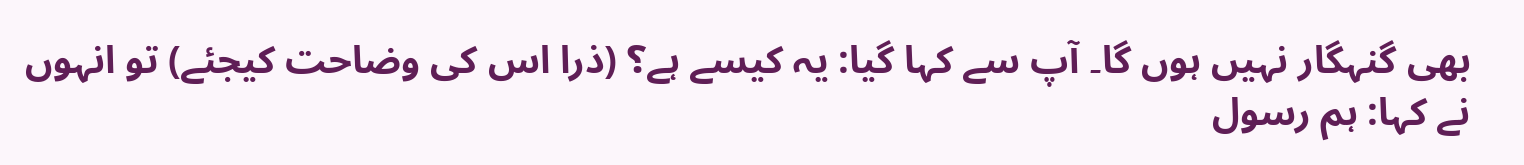بھی گنہگار نہیں ہوں گا۔ آپ سے کہا گیا: یہ کیسے ہے؟ (ذرا اس کی وضاحت کیجئے) تو انہوں نے کہا: ہم رسول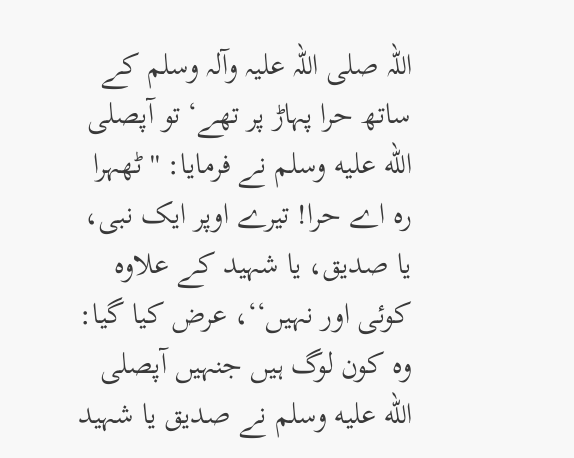اللہ صلی اللہ علیہ وآلہ وسلم کے ساتھ حرا پہاڑ پر تھے‘ تو آپصلى الله عليه وسلم نے فرمایا: ''ٹھہرا رہ اے حرا! تیرے اوپر ایک نبی، یا صدیق، یا شہید کے علاوہ کوئی اور نہیں‘‘، عرض کیا گیا: وہ کون لوگ ہیں جنہیں آپصلى الله عليه وسلم نے صدیق یا شہید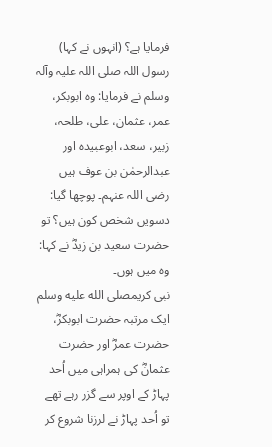فرمایا ہے؟ (انہوں نے کہا) رسول اللہ صلی اللہ علیہ وآلہ وسلم نے فرمایا: وہ ابوبکر، عمر، عثمان، علی، طلحہ، زبیر، سعد، ابوعبیدہ اور عبدالرحمٰن بن عوف ہیں رضی اللہ عنہم۔ پوچھا گیا: دسویں شخص کون ہیں؟ تو حضرت سعید بن زیدؓ نے کہا: وہ میں ہوں۔
نبی کریمصلى الله عليه وسلم ایک مرتبہ حضرت ابوبکرؓ، حضرت عمرؓ اور حضرت عثمانؓ کی ہمراہی میں اُحد پہاڑ کے اوپر سے گزر رہے تھے تو اُحد پہاڑ نے لرزنا شروع کر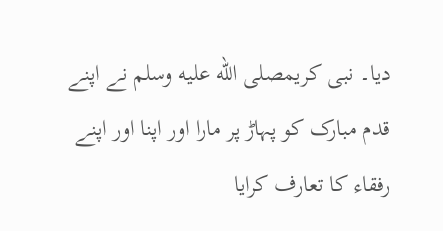دیا۔ نبی کریمصلى الله عليه وسلم نے اپنے قدم مبارک کو پہاڑ پر مارا اور اپنا اور اپنے رفقاء کا تعارف کرایا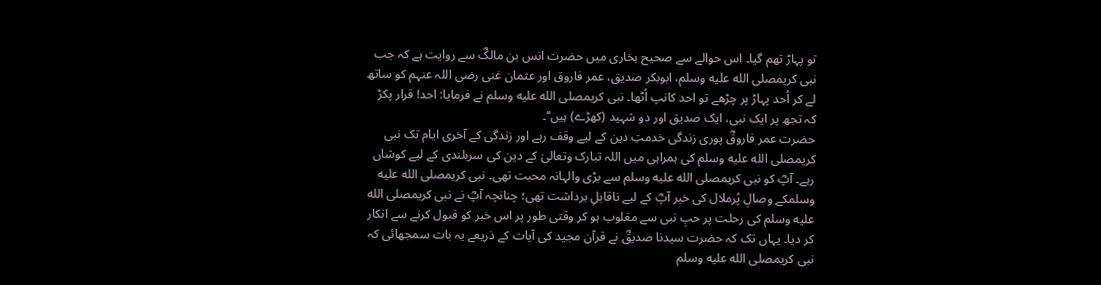تو پہاڑ تھم گیا۔ اس حوالے سے صحیح بخاری میں حضرت انس بن مالکؓ سے روایت ہے کہ جب نبی کریمصلى الله عليه وسلم، ابوبکر صدیق، عمر فاروق اور عثمان غنی رضی اللہ عنہم کو ساتھ لے کر اُحد پہاڑ پر چڑھے تو احد کانپ اُٹھا۔ نبی کریمصلى الله عليه وسلم نے فرمایا: احد! قرار پکڑ کہ تجھ پر ایک نبی، ایک صدیق اور دو شہید (کھڑے) ہیں‘‘۔
حضرت عمر فاروقؓ پوری زندگی خدمتِ دین کے لیے وقف رہے اور زندگی کے آخری ایام تک نبی کریمصلى الله عليه وسلم کی ہمراہی میں اللہ تبارک وتعالیٰ کے دین کی سربلندی کے لیے کوشاں رہے۔ آپؓ کو نبی کریمصلى الله عليه وسلم سے بڑی والہانہ محبت تھی۔ نبی کریمصلى الله عليه وسلمکے وصالِ پُرملال کی خبر آپؓ کے لیے ناقابلِ برداشت تھی؛ چنانچہ آپؓ نے نبی کریمصلى الله عليه وسلم کی رحلت پر حبِ نبی سے مغلوب ہو کر وقتی طور پر اس خبر کو قبول کرنے سے انکار کر دیا۔ یہاں تک کہ حضرت سیدنا صدیقؓ نے قرآن مجید کی آیات کے ذریعے یہ بات سمجھائی کہ نبی کریمصلى الله عليه وسلم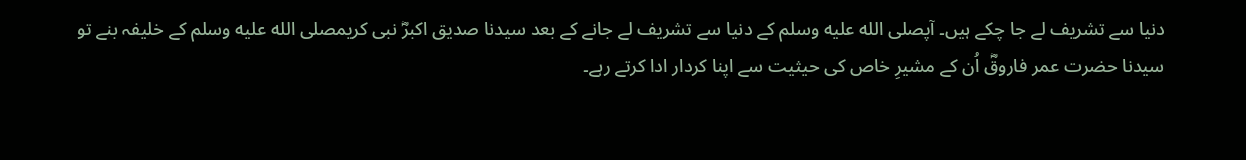دنیا سے تشریف لے جا چکے ہیں۔ آپصلى الله عليه وسلم کے دنیا سے تشریف لے جانے کے بعد سیدنا صدیق اکبرؓ نبی کریمصلى الله عليه وسلم کے خلیفہ بنے تو سیدنا حضرت عمر فاروقؓ اُن کے مشیرِ خاص کی حیثیت سے اپنا کردار ادا کرتے رہے۔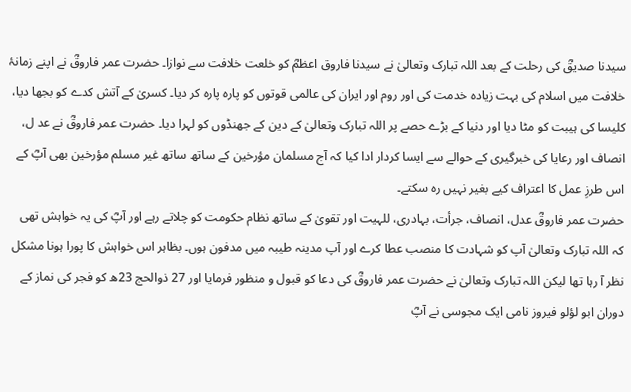سیدنا صدیقؓ کی رحلت کے بعد اللہ تبارک وتعالیٰ نے سیدنا فاروق اعظمؓ کو خلعت خلافت سے نوازا۔ حضرت عمر فاروقؓ نے اپنے زمانۂ خلافت میں اسلام کی بہت زیادہ خدمت کی اور روم اور ایران کی عالمی قوتوں کو پارہ پارہ کر دیا۔ کسریٰ کے آتش کدے کو بجھا دیا، کلیسا کی ہیبت کو مٹا دیا اور دنیا کے بڑے حصے پر اللہ تبارک وتعالیٰ کے دین کے جھنڈوں کو لہرا دیا۔ حضرت عمر فاروقؓ نے عد ل، انصاف اور رعایا کی خبرگیری کے حوالے سے ایسا کردار ادا کیا کہ آج مسلمان مؤرخین کے ساتھ ساتھ غیر مسلم مؤرخین بھی آپؓ کے اس طرزِ عمل کا اعتراف کیے بغیر نہیں رہ سکتے۔
حضرت عمر فاروقؓ عدل، انصاف، جرأت، بہادری، للہیت اور تقویٰ کے ساتھ نظام حکومت کو چلاتے رہے اور آپؓ کی یہ خواہش تھی کہ اللہ تبارک وتعالیٰ آپ کو شہادت کا منصب عطا کرے اور آپ مدینہ طیبہ میں مدفون ہوں۔ بظاہر اس خواہش کا پورا ہونا مشکل نظر آ رہا تھا لیکن اللہ تبارک وتعالیٰ نے حضرت عمر فاروقؓ کی دعا کو قبول و منظور فرمایا اور 27 ذوالحج 23ھ کو فجر کی نماز کے دوران ابو لؤلو فیروز نامی ایک مجوسی نے آپؓ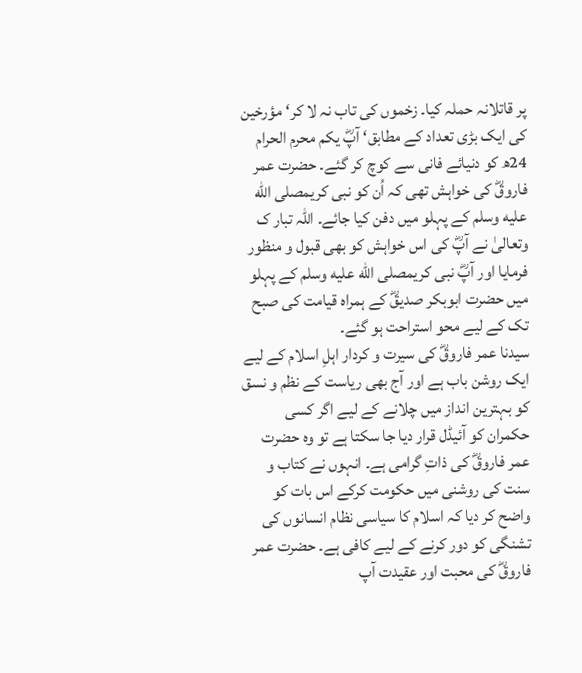پر قاتلانہ حملہ کیا۔ زخموں کی تاب نہ لا کر‘ مؤرخین کی ایک بڑی تعداد کے مطابق‘ آپؓ یکم محرم الحرام 24ھ کو دنیائے فانی سے کوچ کر گئے۔ حضرت عمر فاروقؓ کی خواہش تھی کہ اُن کو نبی کریمصلى الله عليه وسلم کے پہلو میں دفن کیا جائے۔ اللہ تبار ک وتعالیٰ نے آپؓ کی اس خواہش کو بھی قبول و منظور فرمایا اور آپؓ نبی کریمصلى الله عليه وسلم کے پہلو میں حضرت ابوبکر صدیقؓ کے ہمراہ قیامت کی صبح تک کے لیے محو استراحت ہو گئے۔
سیدنا عمر فاروقؓ کی سیرت و کردار اہلِ اسلام کے لیے ایک روشن باب ہے اور آج بھی ریاست کے نظم و نسق کو بہترین انداز میں چلانے کے لیے اگر کسی حکمران کو آئیڈل قرار دیا جا سکتا ہے تو وہ حضرت عمر فاروقؓ کی ذاتِ گرامی ہے۔ انہوں نے کتاب و سنت کی روشنی میں حکومت کرکے اس بات کو واضح کر دیا کہ اسلام کا سیاسی نظام انسانوں کی تشنگی کو دور کرنے کے لیے کافی ہے۔ حضرت عمر فاروقؓ کی محبت اور عقیدت آپ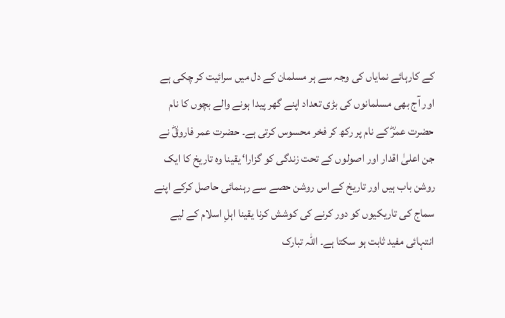کے کارہائے نمایاں کی وجہ سے ہر مسلمان کے دل میں سرائیت کر چکی ہے اور آج بھی مسلمانوں کی بڑی تعداد اپنے گھر پیدا ہونے والے بچوں کا نام حضرت عمرؓ کے نام پر رکھ کر فخر محسوس کرتی ہے۔ حضرت عمر فاروقؓ نے جن اعلیٰ اقدار اور اصولوں کے تحت زندگی کو گزارا‘ یقینا وہ تاریخ کا ایک روشن باب ہیں اور تاریخ کے اس روشن حصے سے رہنمائی حاصل کرکے اپنے سماج کی تاریکیوں کو دور کرنے کی کوشش کرنا یقینا اہلِ اسلام کے لیے انتہائی مفید ثابت ہو سکتا ہے۔ اللہ تبارک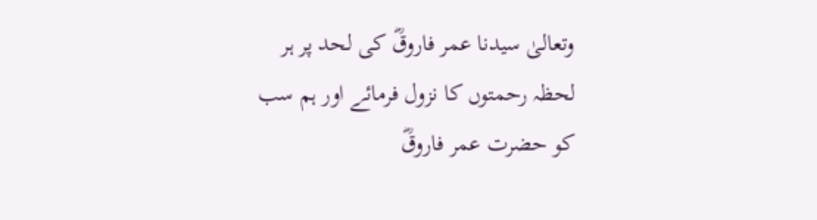وتعالیٰ سیدنا عمر فاروقؓ کی لحد پر ہر لحظہ رحمتوں کا نزول فرمائے اور ہم سب کو حضرت عمر فاروقؓ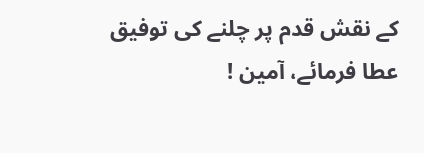کے نقش قدم پر چلنے کی توفیق عطا فرمائے، آمین !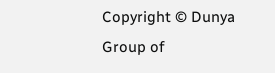Copyright © Dunya Group of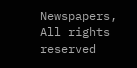Newspapers, All rights reserved